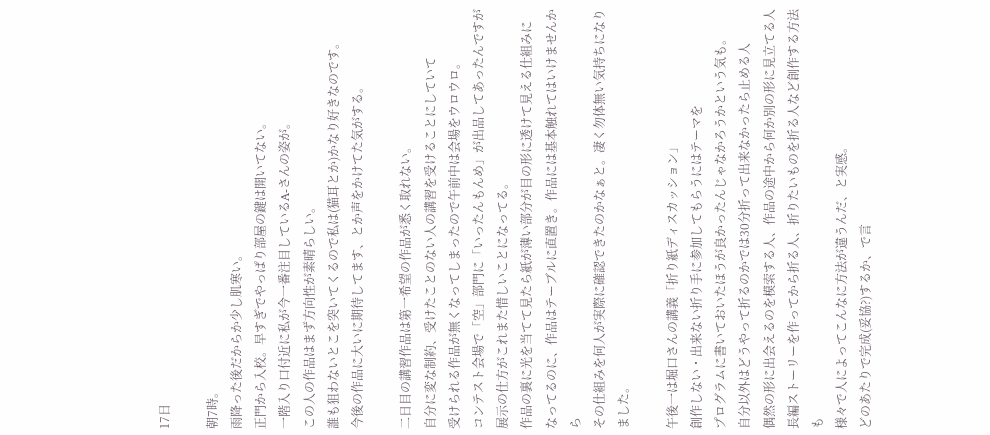17日

朝7時。
雨降った後だからか少し肌寒い。
正門から入校。早すぎでやっぱり部屋の鍵は開いてない。
一階入り口付近に私が今一番注目しているA-さんの姿が。
この人の作品はまず方向性が素晴らしい。
誰も狙わないとこを突いてくるので私は(猫耳とか)かなり好きなのです。
今後の作品に大いに期待してます、とか声をかけてた気がする。

二日目の講習作品は第一希望の作品が悉く取れない。
自分に変な制約、受けたことのない人の講習を受けることにしていて
受けられる作品が無くなってしまったので午前中は会場をウロウロ。
コンテスト会場で「空」部門に「いったんもんめ」が出品してあったんですが
展示の仕方がこれまた惜しいことになってる。
作品の裏に光を当てて見たら紙が薄い部分が目の形に透けて見える仕組みに
なってるのに、作品はテーブルに直置き。作品には基本触れてはいけませんから
その仕組みを何人が実際に確認できたのかなぁと。凄く勿体無い気持ちになりました。

午後一は堀口さんの講義「折り紙ディスカッション」
創作しない・出来ない折り手に参加してもらうにはテーマを
プログラムに書いておいたほうが良かったんじゃなかろうかという気も。
自分以外はどうやって折るのかでは30分折って出来なかったら止める人
偶然の形に出会えるのを模索する人、作品の途中から何か別の形に見立てる人
長編ストーリーを作ってから折る人、折りたいものを折る人など創作する方法も
様々で人によってこんなに方法が違うんだ、と実感。
どのあたりで完成(妥協?)するか、で言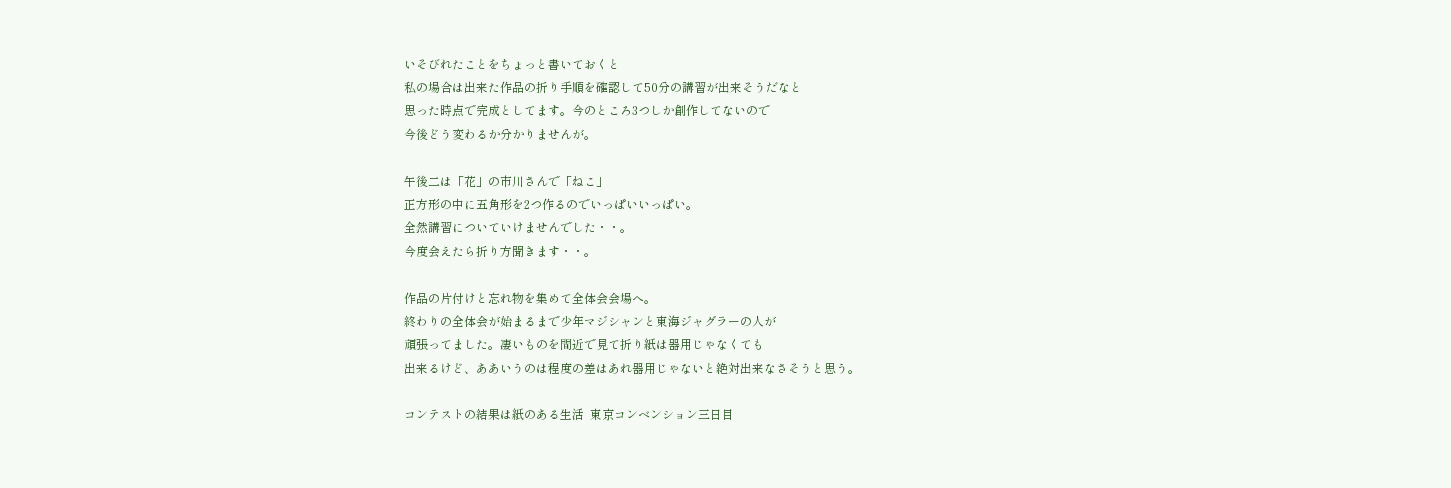いそびれたことをちょっと書いておくと
私の場合は出来た作品の折り手順を確認して50分の講習が出来そうだなと
思った時点で完成としてます。今のところ3つしか創作してないので
今後どう変わるか分かりませんが。

午後二は「花」の市川さんで「ねこ」
正方形の中に五角形を2つ作るのでいっぱいいっぱい。
全然講習についていけませんでした・・。
今度会えたら折り方聞きます・・。

作品の片付けと忘れ物を集めて全体会会場へ。
終わりの全体会が始まるまで少年マジシャンと東海ジャグラーの人が
頑張ってました。凄いものを間近で見て折り紙は器用じゃなくても
出来るけど、ああいうのは程度の差はあれ器用じゃないと絶対出来なさそうと思う。

コンテストの結果は紙のある生活  東京コンベンション三日目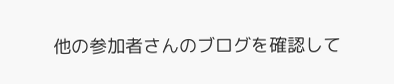他の参加者さんのブログを確認して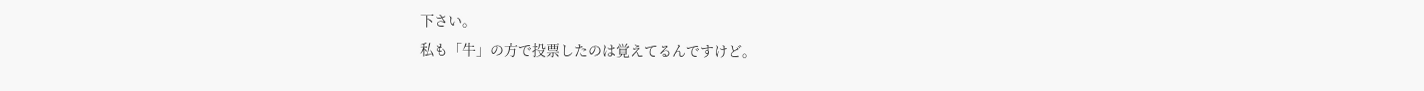下さい。
私も「牛」の方で投票したのは覚えてるんですけど。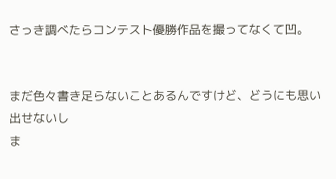さっき調べたらコンテスト優勝作品を撮ってなくて凹。


まだ色々書き足らないことあるんですけど、どうにも思い出せないし
ま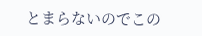とまらないのでこの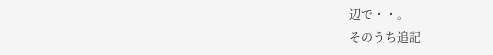辺で・・。
そのうち追記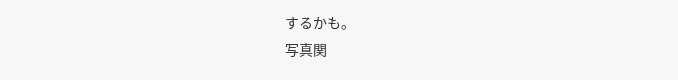するかも。
写真関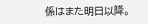係はまた明日以降。